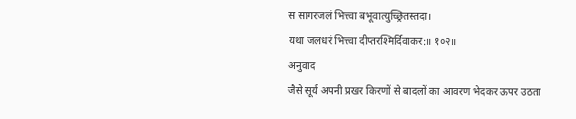स सागरजलं भित्त्वा बभूवात्युच्छ्रितस्तदा।
यथा जलधरं भित्त्वा दीप्तरश्मिर्दिवाकर:॥ १०२॥
अनुवाद
जैसे सूर्य अपनी प्रखर किरणों से बादलों का आवरण भेदकर ऊपर उठता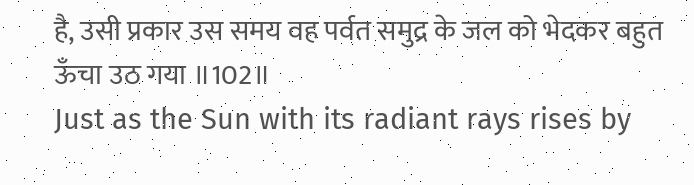है, उसी प्रकार उस समय वह पर्वत समुद्र के जल को भेदकर बहुत ऊँचा उठ गया ॥102॥
Just as the Sun with its radiant rays rises by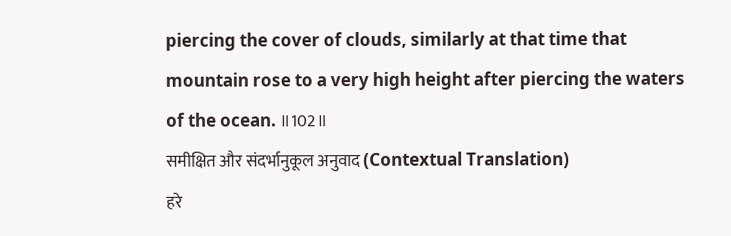piercing the cover of clouds, similarly at that time that mountain rose to a very high height after piercing the waters of the ocean. ॥102॥
समीक्षित और संदर्भानुकूल अनुवाद (Contextual Translation)
हरे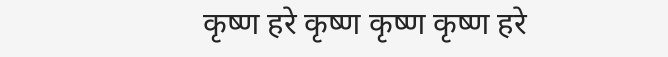कृष्ण हरे कृष्ण कृष्ण कृष्ण हरे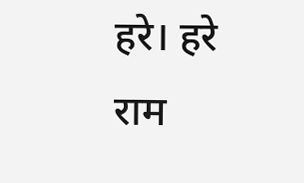हरे। हरे राम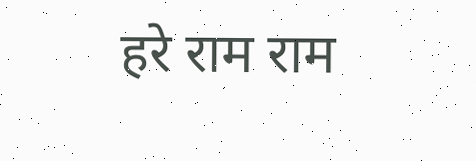हरे राम राम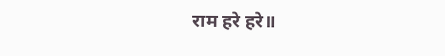राम हरे हरे॥